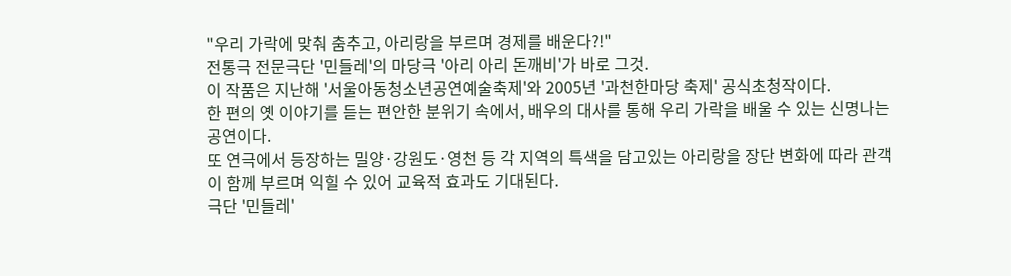"우리 가락에 맞춰 춤추고, 아리랑을 부르며 경제를 배운다?!"
전통극 전문극단 '민들레'의 마당극 '아리 아리 돈깨비'가 바로 그것.
이 작품은 지난해 '서울아동청소년공연예술축제'와 2005년 '과천한마당 축제' 공식초청작이다.
한 편의 옛 이야기를 듣는 편안한 분위기 속에서, 배우의 대사를 통해 우리 가락을 배울 수 있는 신명나는 공연이다.
또 연극에서 등장하는 밀양·강원도·영천 등 각 지역의 특색을 담고있는 아리랑을 장단 변화에 따라 관객이 함께 부르며 익힐 수 있어 교육적 효과도 기대된다.
극단 '민들레'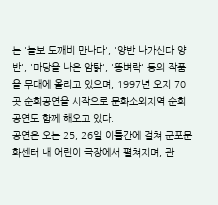는 '놀보 도깨비 만나다', '양반 나가신다 양반', '마당을 나온 암탉', '똥벼락' 등의 작품을 무대에 올리고 있으며, 1997년 오지 70곳 순회공연을 시작으로 문화소외지역 순회공연도 함께 해오고 있다.
공연은 오는 25, 26일 이틀간에 걸쳐 군포문화센터 내 어린이 극장에서 펼쳐지며, 관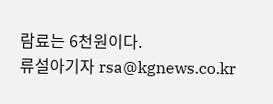람료는 6천원이다.
류설아기자 rsa@kgnews.co.kr